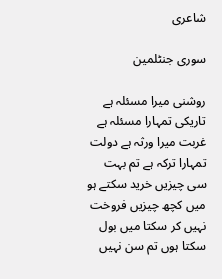شاعری

سوری جنٹلمین

روشنی میرا مسئلہ ہے تاریکی تمہارا مسئلہ ہے غربت میرا ورثہ ہے دولت تمہارا ترکہ ہے تم بہت سی چیزیں خرید سکتے ہو میں کچھ چیزیں فروخت نہیں کر سکتا میں بول سکتا ہوں تم سن نہیں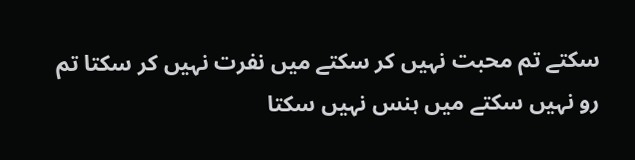سکتے تم محبت نہیں کر سکتے میں نفرت نہیں کر سکتا تم رو نہیں سکتے میں ہنس نہیں سکتا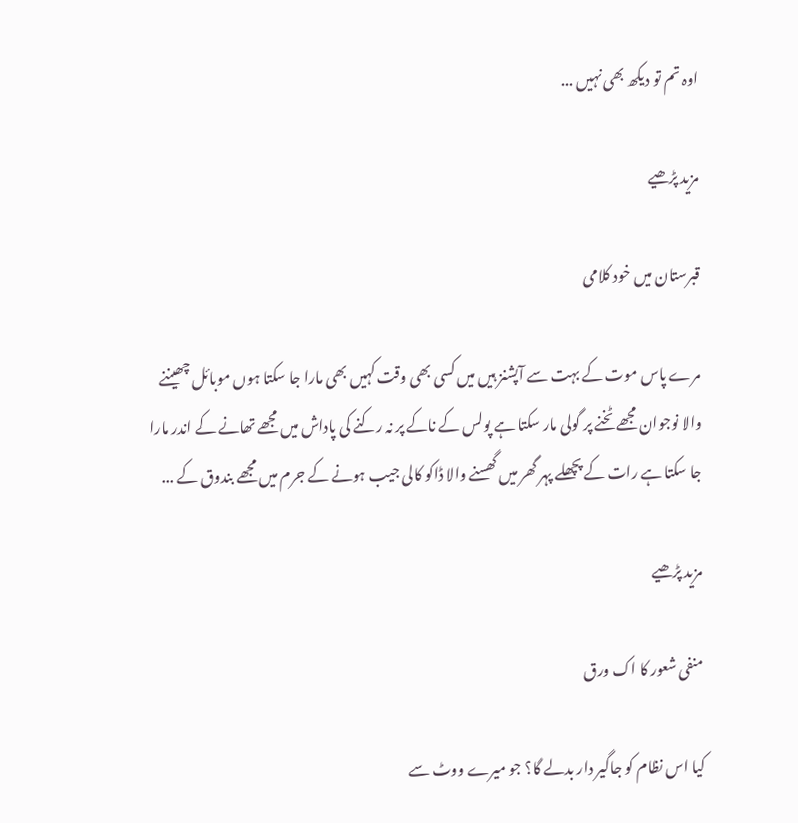اوہ تم تو دیکھ بھی نہیں ...

مزید پڑھیے

قبرستان میں خود کلامی

مرے پاس موت کے بہت سے آپشنز ہیں میں کسی بھی وقت کہیں بھی مارا جا سکتا ہوں موبائل چھیننے والا نوجوان مجھے ٹخنے پر گولی مار سکتا ہے پولس کے ناکے پر نہ رکنے کی پاداش میں مجھے تھانے کے اندر مارا جا سکتا ہے رات کے پچھلے پہر گھر میں گھسنے والا ڈاکو کالی جیب ہونے کے جرم میں مجھے بندوق کے ...

مزید پڑھیے

منفی شعور کا اک ورق

کیا اس نظام کو جاگیر دار بدلے گا؟ جو میرے ووٹ سے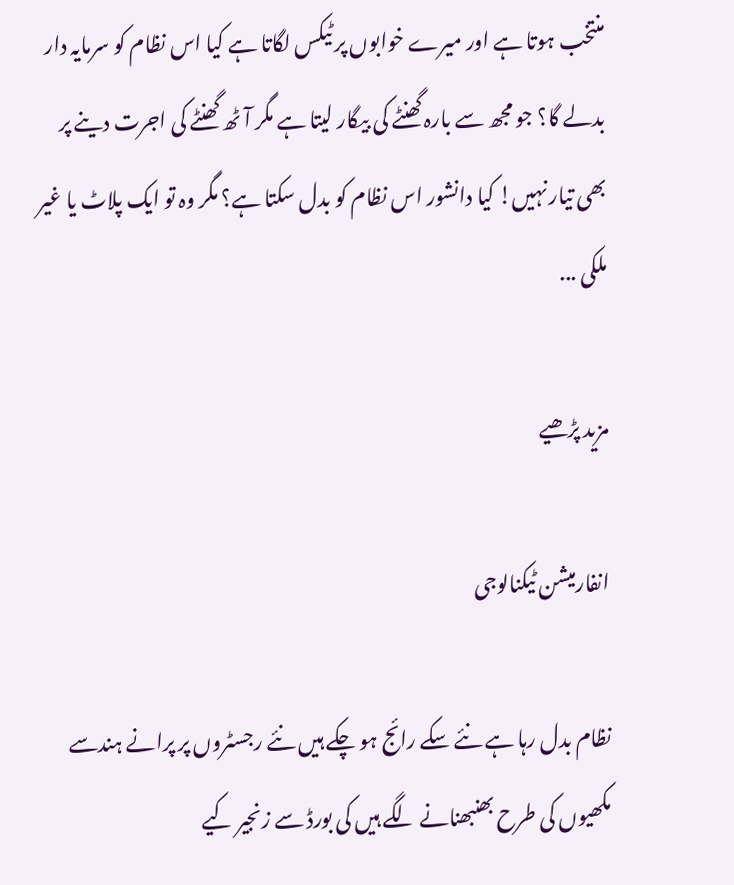منتخب ہوتا ہے اور میرے خوابوں پر ٹیکس لگاتا ہے کیا اس نظام کو سرمایہ دار بدلے گا؟ جو مجھ سے بارہ گھنٹے کی بیگار لیتا ہے مگر آٹھ گھنٹے کی اجرت دینے پر بھی تیار نہیں! کیا دانشور اس نظام کو بدل سکتا ہے؟ مگر وہ تو ایک پلاٹ یا غیر ملکی ...

مزید پڑھیے

انفارمیشن ٹیکنالوجی

نظام بدل رہا ہے نئے سکے رائج ہو چکے ہیں نئے رجسٹروں پر پرانے ہندسے مکھیوں کی طرح بھنبھنانے لگے ہیں کی بورڈ سے زنجیر کیے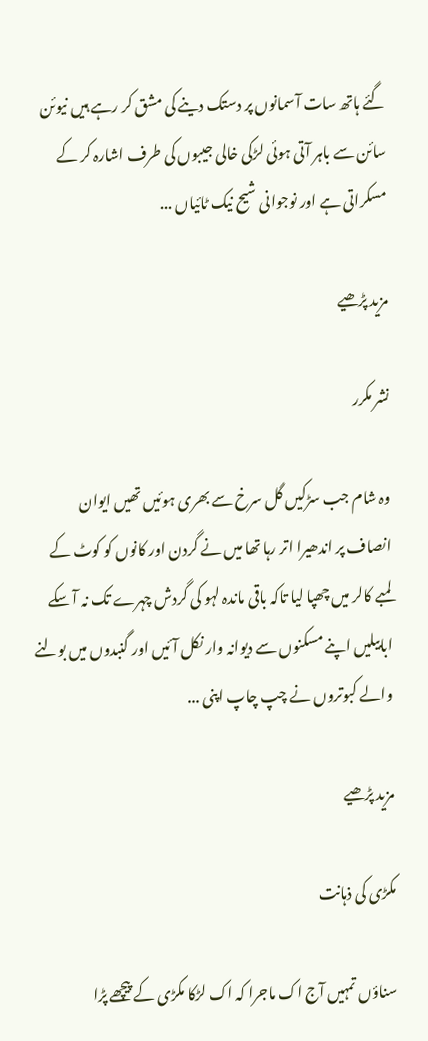گئے ہاتھ سات آسمانوں پر دستک دینے کی مشق کر رہے ہیں نیوئن سائن سے باہر آتی ہوئی لڑکی خالی جیبوں کی طرف اشارہ کر کے مسکراتی ہے اور نوجوانی شیح نیک ٹائیاں ...

مزید پڑھیے

نشر مکرر

وہ شام جب سڑکیں گل سرخ سے بھری ہوئیں تھیں ایوان انصاف پر اندھیرا اتر رہا تھا میں نے گردن اور کانوں کو کوٹ کے لمبے کالر میں چھپا لیا تاکہ باقی ماندہ لہو کی گردش چہرے تک نہ آ سکے ابابیلیں اپنے مسکنوں سے دیوانہ وار نکل آئیں اور گنبدوں میں بولنے والے کبوتروں نے چپ چاپ اپنی ...

مزید پڑھیے

مکڑی کی ذہانت

سناؤں تمہیں آج اک ماجرا کہ اک لڑکا مکڑی کے پیچھے پڑا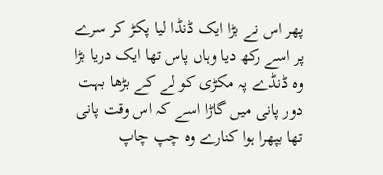پھر اس نے بڑا ایک ڈنڈا لیا پکڑ کر سرے پر اسے رکھ دیا وہاں پاس تھا ایک دریا بڑا وہ ڈنڈے پہ مکڑی کو لے کے بڑھا بہت دور پانی میں گاڑا اسے کہ اس وقت پانی تھا بپھرا ہوا کنارے وہ چپ چاپ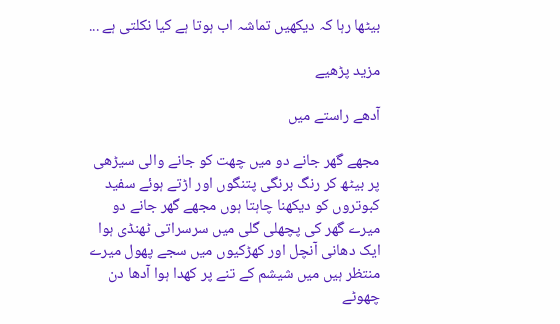بیٹھا رہا کہ دیکھیں تماشہ اب ہوتا ہے کیا نکلتی ہے ...

مزید پڑھیے

آدھے راستے میں

مجھے گھر جانے دو میں چھت کو جانے والی سیڑھی پر بیٹھ کر رنگ برنگی پتنگوں اور اڑتے ہوئے سفید کبوتروں کو دیکھنا چاہتا ہوں مجھے گھر جانے دو میرے گھر کی پچھلی گلی میں سرسراتی ٹھنڈی ہوا ایک دھانی آنچل اور کھڑکیوں میں سجے پھول میرے منتظر ہیں میں شیشم کے تنے پر کھدا ہوا آدھا دن چھوٹے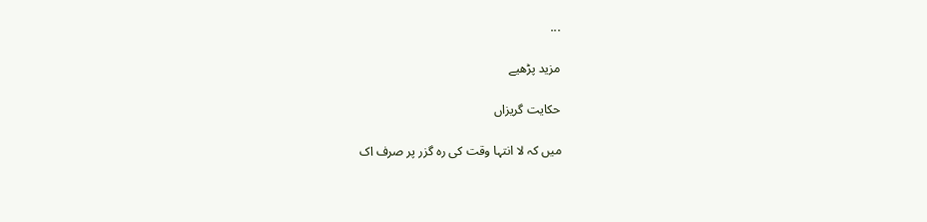...

مزید پڑھیے

حکایت گریزاں

میں کہ لا انتہا وقت کی رہ گزر پر صرف اک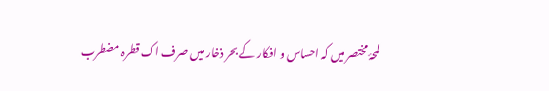لمحۂ مختصر میں کہ احساس و افکار کے بحر ذخار میں صرف اک قطرہ مضطرب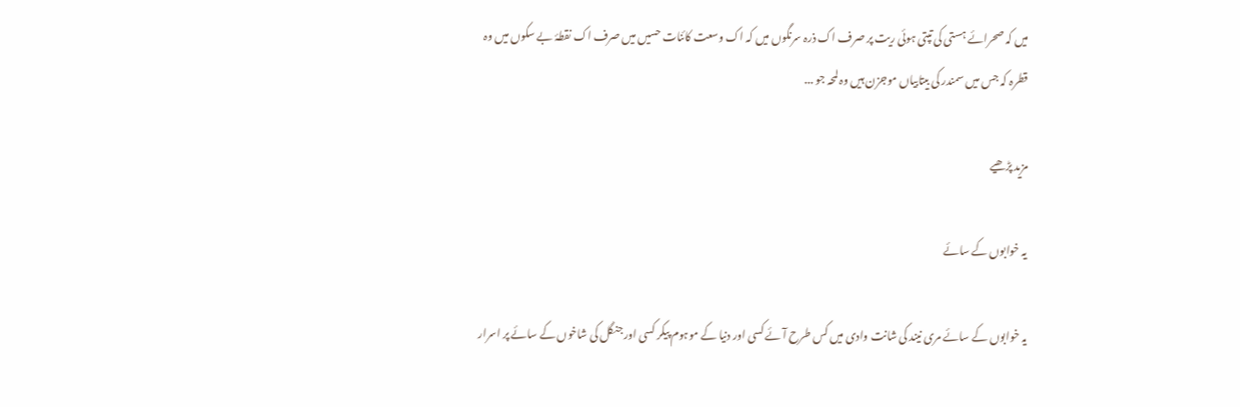میں کہ صحرائے ہستی کی تپتی ہوئی ریت پر صرف اک ذرہ سرنگوں میں کہ اک وسعت کائنات حسیں میں صرف اک نقطۂ بے سکوں میں وہ قطرہ کہ جس میں سمندر کی بیتابیاں موجزن ہیں وہ لمحہ جو ...

مزید پڑھیے

یہ خوابوں کے سائے

یہ خوابوں کے سائے مری نیند کی شانت وادی میں کس طرح آئے کسی اور دنیا کے موہوم پیکر کسی اور جنگل کی شاخوں کے سائے پر اسرار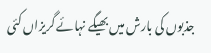جذبوں کی بارش میں بھیگے نہائے گریزاں کئی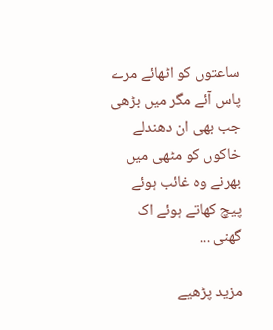ساعتوں کو اٹھائے مرے پاس آئے مگر میں بڑھی جب بھی ان دھندلے خاکوں کو مٹھی میں بھرنے وہ غائب ہوئے پیچ کھاتے ہوئے اک گھنی ...

مزید پڑھیے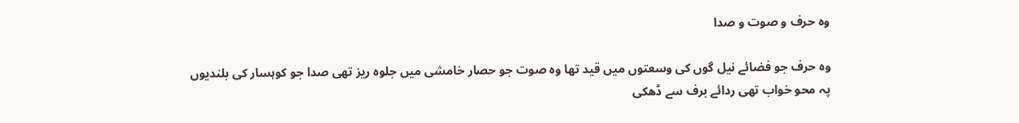وہ حرف و صوت و صدا

وہ حرف جو فضائے نیل گوں کی وسعتوں میں قید تھا وہ صوت جو حصار خامشی میں جلوہ ریز تھی صدا جو کوہسار کی بلندیوں پہ محو خواب تھی ردائے برف سے ڈھکی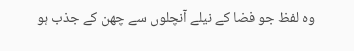وہ لفظ جو فضا کے نیلے آنچلوں سے چھن کے جذب ہو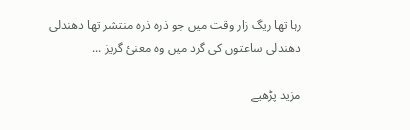رہا تھا ریگ زار وقت میں جو ذرہ ذرہ منتشر تھا دھندلی دھندلی ساعتوں کی گرد میں وہ معنیٔ گریز ...

مزید پڑھیے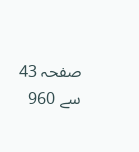صفحہ 43 سے 960